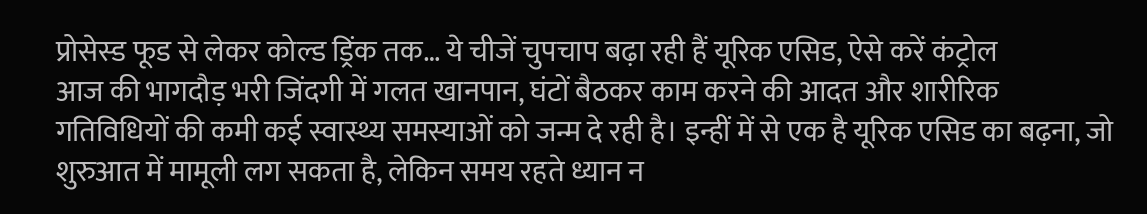प्रोसेस्ड फूड से लेकर कोल्ड ड्रिंक तक… ये चीजें चुपचाप बढ़ा रही हैं यूरिक एसिड, ऐसे करें कंट्रोल
आज की भागदौड़ भरी जिंदगी में गलत खानपान, घंटों बैठकर काम करने की आदत और शारीरिक गतिविधियों की कमी कई स्वास्थ्य समस्याओं को जन्म दे रही है। इन्हीं में से एक है यूरिक एसिड का बढ़ना, जो शुरुआत में मामूली लग सकता है, लेकिन समय रहते ध्यान न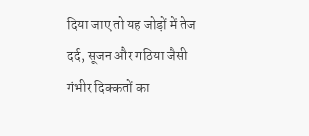दिया जाए तो यह जोड़ों में तेज दर्द, सूजन और गठिया जैसी गंभीर दिक्कतों का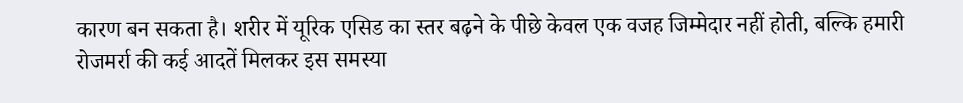कारण बन सकता है। शरीर में यूरिक एसिड का स्तर बढ़ने के पीछे केवल एक वजह जिम्मेदार नहीं होती, बल्कि हमारी रोजमर्रा की कई आदतें मिलकर इस समस्या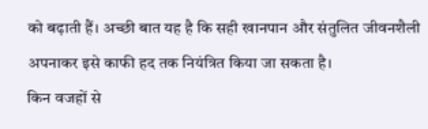को बढ़ाती हैं। अच्छी बात यह है कि सही खानपान और संतुलित जीवनशैली अपनाकर इसे काफी हद तक नियंत्रित किया जा सकता है।
किन वजहों से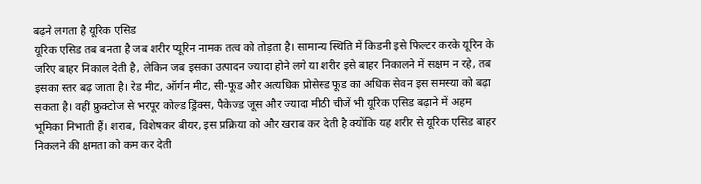बढ़ने लगता है यूरिक एसिड
यूरिक एसिड तब बनता है जब शरीर प्यूरिन नामक तत्व को तोड़ता है। सामान्य स्थिति में किडनी इसे फिल्टर करके यूरिन के जरिए बाहर निकाल देती है, लेकिन जब इसका उत्पादन ज्यादा होने लगे या शरीर इसे बाहर निकालने में सक्षम न रहे, तब इसका स्तर बढ़ जाता है। रेड मीट, ऑर्गन मीट, सी-फूड और अत्यधिक प्रोसेस्ड फूड का अधिक सेवन इस समस्या को बढ़ा सकता है। वहीं फ्रुक्टोज से भरपूर कोल्ड ड्रिंक्स, पैकेज्ड जूस और ज्यादा मीठी चीजें भी यूरिक एसिड बढ़ाने में अहम भूमिका निभाती हैं। शराब, विशेषकर बीयर, इस प्रक्रिया को और खराब कर देती है क्योंकि यह शरीर से यूरिक एसिड बाहर निकलने की क्षमता को कम कर देती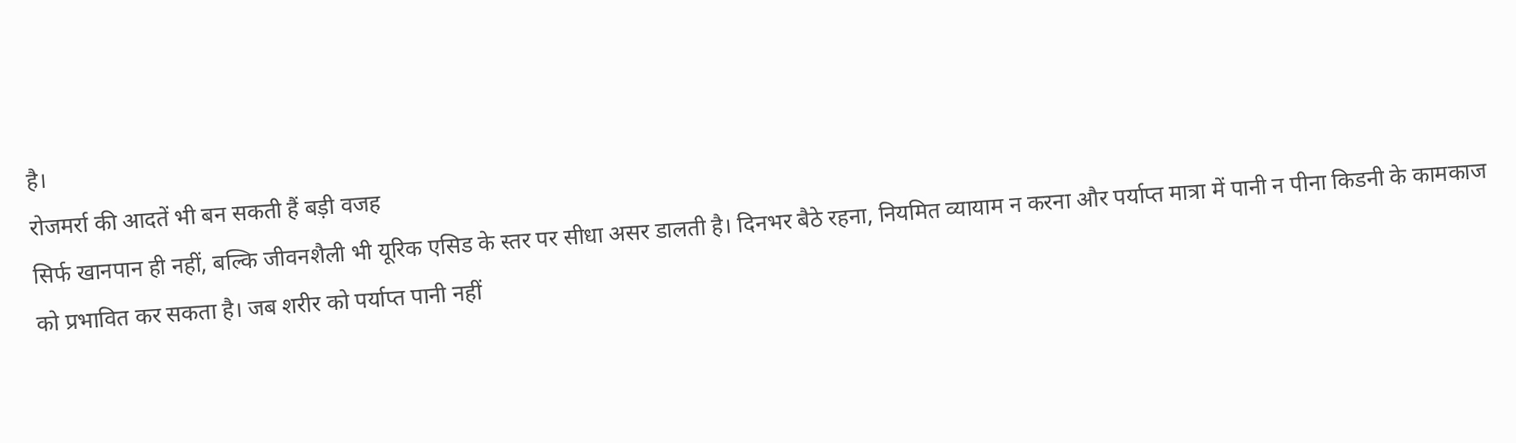है।
रोजमर्रा की आदतें भी बन सकती हैं बड़ी वजह
सिर्फ खानपान ही नहीं, बल्कि जीवनशैली भी यूरिक एसिड के स्तर पर सीधा असर डालती है। दिनभर बैठे रहना, नियमित व्यायाम न करना और पर्याप्त मात्रा में पानी न पीना किडनी के कामकाज को प्रभावित कर सकता है। जब शरीर को पर्याप्त पानी नहीं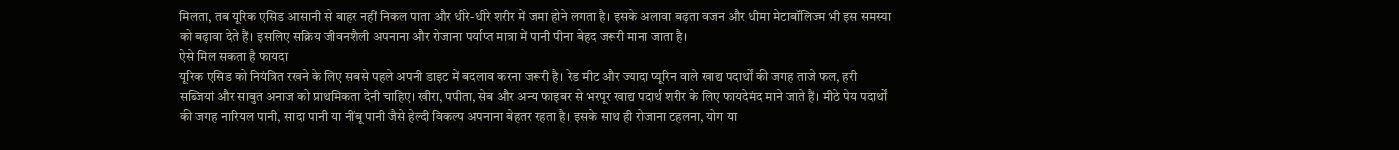मिलता, तब यूरिक एसिड आसानी से बाहर नहीं निकल पाता और धीरे-धीरे शरीर में जमा होने लगता है। इसके अलावा बढ़ता वजन और धीमा मेटाबॉलिज्म भी इस समस्या को बढ़ावा देते हैं। इसलिए सक्रिय जीवनशैली अपनाना और रोजाना पर्याप्त मात्रा में पानी पीना बेहद जरूरी माना जाता है।
ऐसे मिल सकता है फायदा
यूरिक एसिड को नियंत्रित रखने के लिए सबसे पहले अपनी डाइट में बदलाव करना जरूरी है। रेड मीट और ज्यादा प्यूरिन वाले खाद्य पदार्थों की जगह ताजे फल, हरी सब्जियां और साबुत अनाज को प्राथमिकता देनी चाहिए। खीरा, पपीता, सेब और अन्य फाइबर से भरपूर खाद्य पदार्थ शरीर के लिए फायदेमंद माने जाते हैं। मीठे पेय पदार्थों की जगह नारियल पानी, सादा पानी या नींबू पानी जैसे हेल्दी विकल्प अपनाना बेहतर रहता है। इसके साथ ही रोजाना टहलना, योग या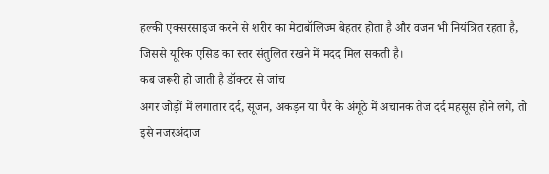हल्की एक्सरसाइज करने से शरीर का मेटाबॉलिज्म बेहतर होता है और वजन भी नियंत्रित रहता है, जिससे यूरिक एसिड का स्तर संतुलित रखने में मदद मिल सकती है।
कब जरूरी हो जाती है डॉक्टर से जांच
अगर जोड़ों में लगातार दर्द, सूजन, अकड़न या पैर के अंगूठे में अचानक तेज दर्द महसूस होने लगे, तो इसे नजरअंदाज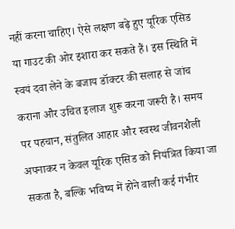नहीं करना चाहिए। ऐसे लक्षण बढ़े हुए यूरिक एसिड या गाउट की ओर इशारा कर सकते हैं। इस स्थिति में स्वयं दवा लेने के बजाय डॉक्टर की सलाह से जांच कराना और उचित इलाज शुरू करना जरूरी है। समय पर पहचान, संतुलित आहार और स्वस्थ जीवनशैली अपनाकर न केवल यूरिक एसिड को नियंत्रित किया जा सकता है, बल्कि भविष्य में होने वाली कई गंभीर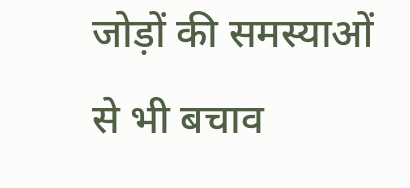जोड़ों की समस्याओं से भी बचाव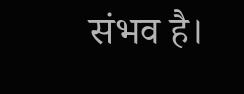संभव है।